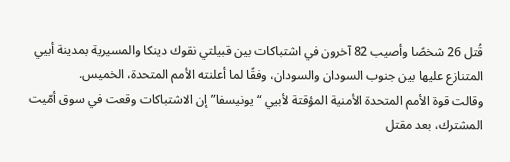قُتل 26 شخصًا وأصيب 82 آخرون في اشتباكات بين قبيلتي نقوك دينكا والمسيرية بمدينة أبيي المتنازع عليها بين جنوب السودان والسودان، وفقًا لما أعلنته الأمم المتحدة، الخميس.
وقالت قوة الأمم المتحدة الأمنية المؤقتة لأبيي “يونيسفا” إن الاشتباكات وقعت في سوق أمّيت المشترك، بعد مقتل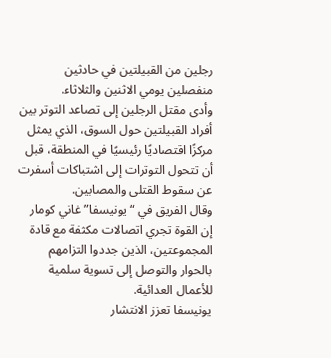رجلين من القبيلتين في حادثين منفصلين يومي الاثنين والثلاثاء.
وأدى مقتل الرجلين إلى تصاعد التوتر بين أفراد القبيلتين حول السوق، الذي يمثل مركزًا اقتصاديًا رئيسيًا في المنطقة، قبل أن تتحول التوترات إلى اشتباكات أسفرت عن سقوط القتلى والمصابين.
وقال الفريق في “يونيسفا” غاني كومار إن القوة تجري اتصالات مكثفة مع قادة المجموعتين، الذين جددوا التزامهم بالحوار والتوصل إلى تسوية سلمية للأعمال العدائية.
يونيسفا تعزز الانتشار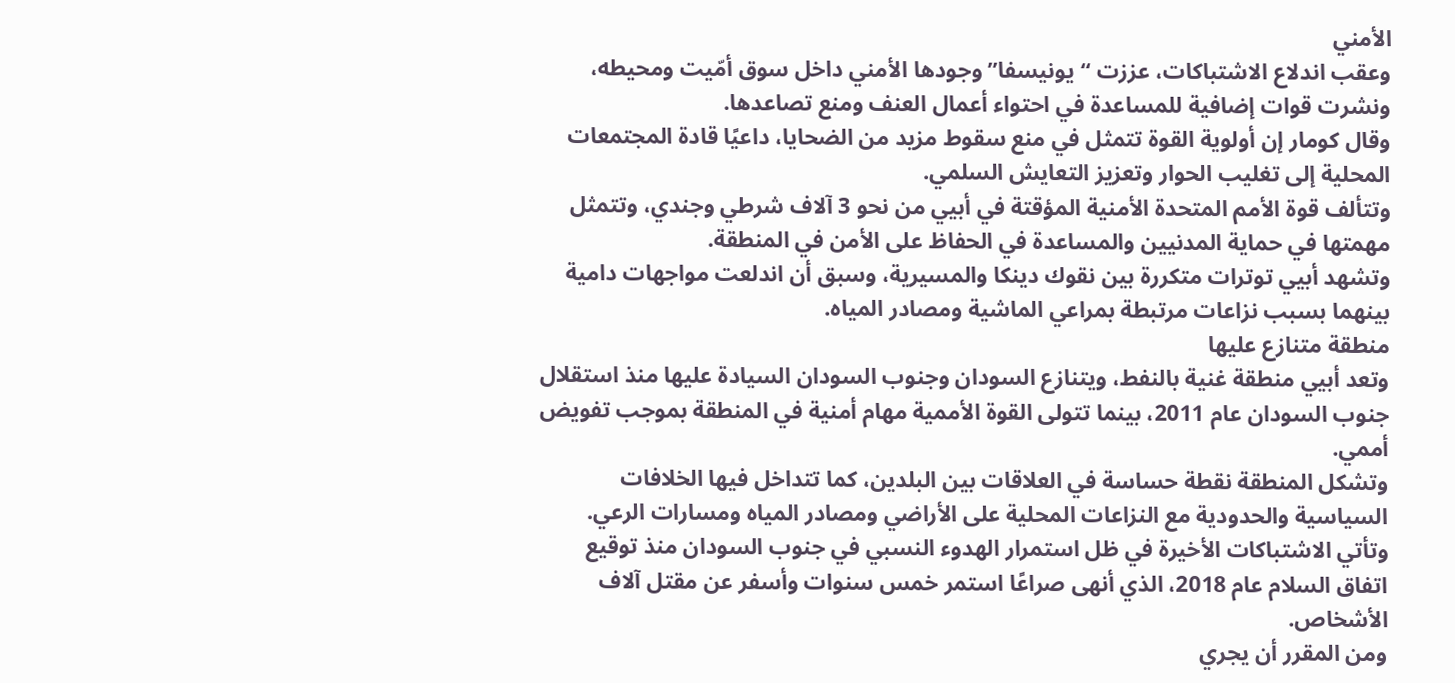الأمني
وعقب اندلاع الاشتباكات، عززت “يونيسفا” وجودها الأمني داخل سوق أمّيت ومحيطه، ونشرت قوات إضافية للمساعدة في احتواء أعمال العنف ومنع تصاعدها.
وقال كومار إن أولوية القوة تتمثل في منع سقوط مزيد من الضحايا، داعيًا قادة المجتمعات المحلية إلى تغليب الحوار وتعزيز التعايش السلمي.
وتتألف قوة الأمم المتحدة الأمنية المؤقتة في أبيي من نحو 3 آلاف شرطي وجندي، وتتمثل مهمتها في حماية المدنيين والمساعدة في الحفاظ على الأمن في المنطقة.
وتشهد أبيي توترات متكررة بين نقوك دينكا والمسيرية، وسبق أن اندلعت مواجهات دامية بينهما بسبب نزاعات مرتبطة بمراعي الماشية ومصادر المياه.
منطقة متنازع عليها
وتعد أبيي منطقة غنية بالنفط، ويتنازع السودان وجنوب السودان السيادة عليها منذ استقلال جنوب السودان عام 2011، بينما تتولى القوة الأممية مهام أمنية في المنطقة بموجب تفويض أممي.
وتشكل المنطقة نقطة حساسة في العلاقات بين البلدين، كما تتداخل فيها الخلافات السياسية والحدودية مع النزاعات المحلية على الأراضي ومصادر المياه ومسارات الرعي.
وتأتي الاشتباكات الأخيرة في ظل استمرار الهدوء النسبي في جنوب السودان منذ توقيع اتفاق السلام عام 2018، الذي أنهى صراعًا استمر خمس سنوات وأسفر عن مقتل آلاف الأشخاص.
ومن المقرر أن يجري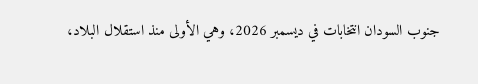جنوب السودان انتخابات في ديسمبر 2026، وهي الأولى منذ استقلال البلاد،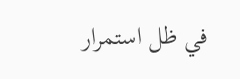في ظل استمرار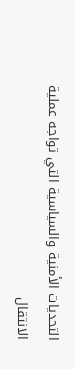التحديات الأمنية والسياسية التي تواجه عملية الانتقال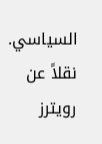السياسي.
نقلاً عن رويترز